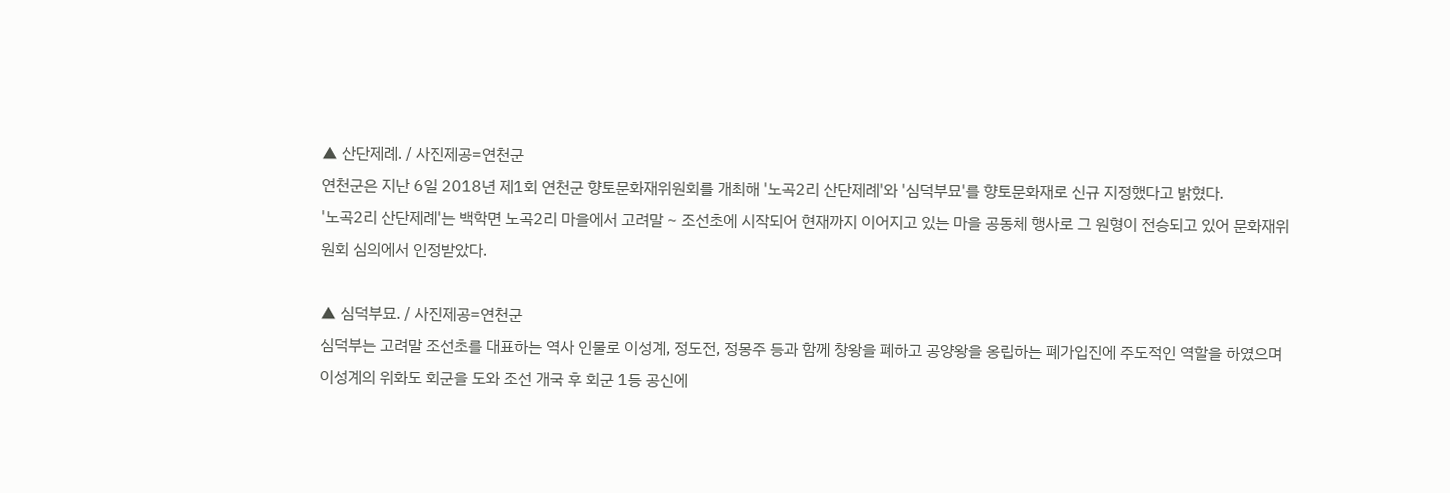▲ 산단제례. / 사진제공=연천군
연천군은 지난 6일 2018년 제1회 연천군 향토문화재위원회를 개최해 '노곡2리 산단제례'와 '심덕부묘'를 향토문화재로 신규 지정했다고 밝혔다.
'노곡2리 산단제례'는 백학면 노곡2리 마을에서 고려말 ~ 조선초에 시작되어 현재까지 이어지고 있는 마을 공동체 행사로 그 원형이 전승되고 있어 문화재위원회 심의에서 인정받았다.

▲ 심덕부묘. / 사진제공=연천군
심덕부는 고려말 조선초를 대표하는 역사 인물로 이성계, 정도전, 정몽주 등과 함께 창왕을 폐하고 공양왕을 옹립하는 폐가입진에 주도적인 역할을 하였으며 이성계의 위화도 회군을 도와 조선 개국 후 회군 1등 공신에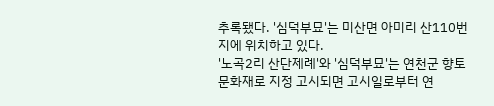추록됐다. '심덕부묘'는 미산면 아미리 산110번지에 위치하고 있다.
'노곡2리 산단제례'와 '심덕부묘'는 연천군 향토문화재로 지정 고시되면 고시일로부터 연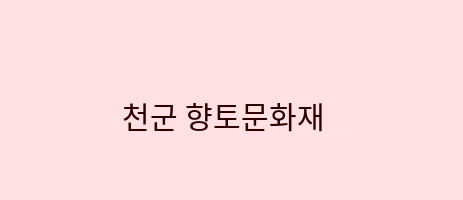천군 향토문화재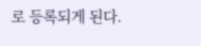로 등록되게 된다.